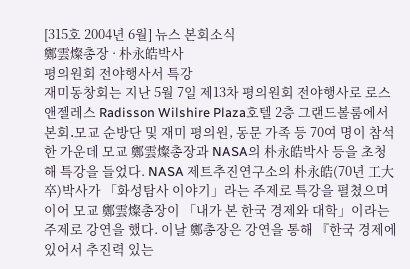[315호 2004년 6월] 뉴스 본회소식
鄭雲燦총장 · 朴永皓박사
평의원회 전야행사서 특강
재미동창회는 지난 5월 7일 제13차 평의원회 전야행사로 로스앤젤레스 Radisson Wilshire Plaza호텔 2층 그랜드볼룸에서 본회․모교 순방단 및 재미 평의원, 동문 가족 등 70여 명이 참석한 가운데 모교 鄭雲燦총장과 NASA의 朴永皓박사 등을 초청해 특강을 들었다. NASA 제트추진연구소의 朴永皓(70년 工大卒)박사가 「화성탐사 이야기」라는 주제로 특강을 펼쳤으며 이어 모교 鄭雲燦총장이 「내가 본 한국 경제와 대학」이라는 주제로 강연을 했다. 이날 鄭총장은 강연을 통해 『한국 경제에 있어서 추진력 있는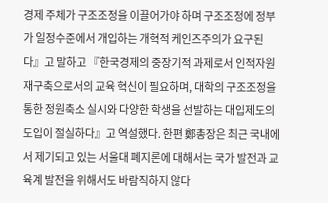경제 주체가 구조조정을 이끌어가야 하며 구조조정에 정부가 일정수준에서 개입하는 개혁적 케인즈주의가 요구된다』고 말하고 『한국경제의 중장기적 과제로서 인적자원 재구축으로서의 교육 혁신이 필요하며, 대학의 구조조정을 통한 정원축소 실시와 다양한 학생을 선발하는 대입제도의 도입이 절실하다』고 역설했다. 한편 鄭총장은 최근 국내에서 제기되고 있는 서울대 폐지론에 대해서는 국가 발전과 교육계 발전을 위해서도 바람직하지 않다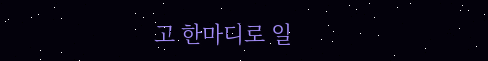고 한마디로 일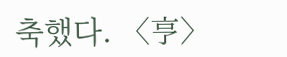축했다. 〈亨〉